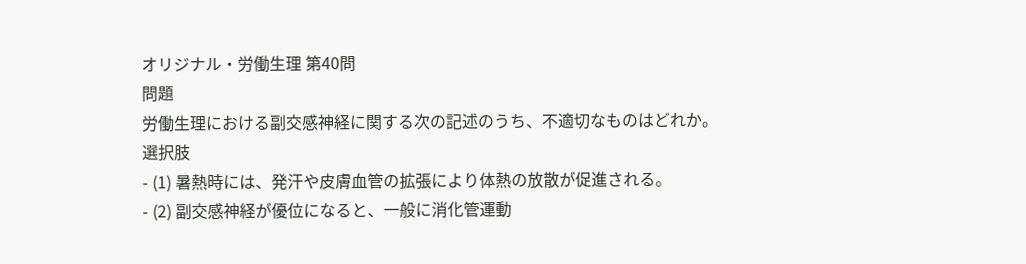オリジナル・労働生理 第40問
問題
労働生理における副交感神経に関する次の記述のうち、不適切なものはどれか。
選択肢
- (1) 暑熱時には、発汗や皮膚血管の拡張により体熱の放散が促進される。
- (2) 副交感神経が優位になると、一般に消化管運動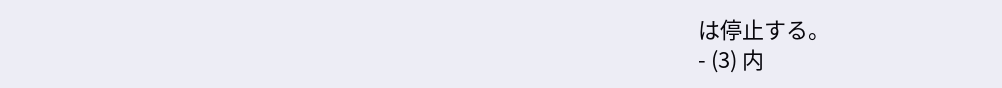は停止する。
- (3) 内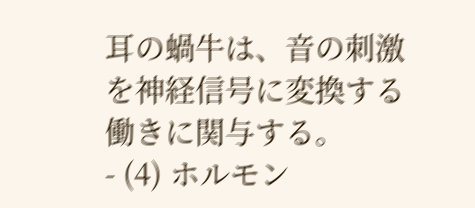耳の蝸牛は、音の刺激を神経信号に変換する働きに関与する。
- (4) ホルモン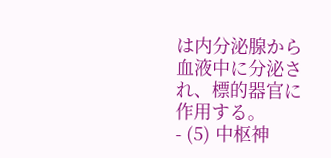は内分泌腺から血液中に分泌され、標的器官に作用する。
- (5) 中枢神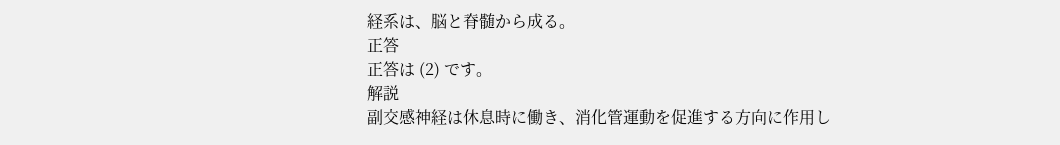経系は、脳と脊髄から成る。
正答
正答は (2) です。
解説
副交感神経は休息時に働き、消化管運動を促進する方向に作用し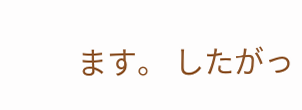ます。 したがっ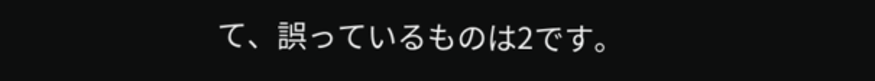て、誤っているものは2です。